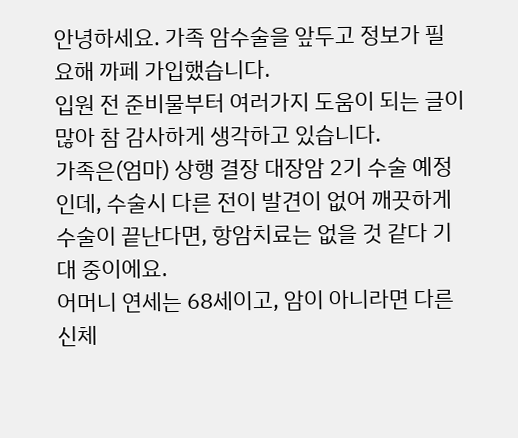안녕하세요. 가족 암수술을 앞두고 정보가 필요해 까페 가입했습니다.
입원 전 준비물부터 여러가지 도움이 되는 글이 많아 참 감사하게 생각하고 있습니다.
가족은(엄마) 상행 결장 대장암 2기 수술 예정인데, 수술시 다른 전이 발견이 없어 깨끗하게 수술이 끝난다면, 항암치료는 없을 것 같다 기대 중이에요.
어머니 연세는 68세이고, 암이 아니라면 다른 신체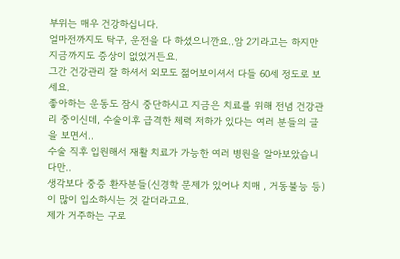부위는 매우 건강하십니다.
얼마전까지도 탁구, 운전을 다 하셨으니깐요..암 2기라고는 하지만 지금까지도 증상이 없었거든요.
그간 건강관리 잘 하셔서 외모도 젊어보이셔서 다들 60세 정도로 보세요.
좋아하는 운동도 잠시 중단하시고 지금은 치료를 위해 전념 건강관리 중이신데, 수술이후 급격한 체력 저하가 있다는 여러 분들의 글을 보면서..
수술 직후 입원해서 재활 치료가 가능한 여러 병원을 알아보았습니다만..
생각보다 중증 환자분들(신경학 문제가 있어나 치매 , 거동불능 등)이 많이 입소하시는 것 같더라고요.
제가 거주하는 구로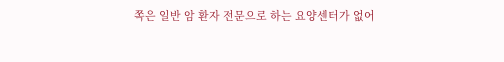쪽은 일반 암 환자 전문으로 하는 요양센터가 없어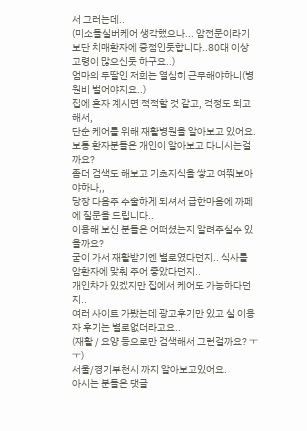서 그러는데..
(미소들실버케어 생각했으나... 암전문이라기보단 치매환자에 중점인듯합니다..80대 이상 고령이 많으신듯 하구요..)
엄마의 두딸인 저희는 열심히 근무해야하니(병원비 벌어야지요..)
집에 혼자 계시면 적적할 것 같고, 걱정도 되고 해서,
단순 케어를 위해 재활병원을 알아보고 있어요.
보통 환자분들은 개인이 알아보고 다니시는걸까요?
좀더 검색도 해보고 기초지식을 쌓고 여쭤보아야하나,,
당장 다음주 수술하게 되셔서 급한마음에 까페에 질문을 드립니다..
이용해 보신 분들은 어떠셨는지 알려주실수 있을까요?
굳이 가서 재활받기엔 별로였다던지.. 식사를 암환자에 맞춰 주어 좋았다던지..
개인차가 있겠지만 집에서 케어도 가능하다던지..
여러 사이트 가봤는데 광고후기만 있고 실 이용자 후기는 별로없더라고요..
(재활 / 요양 등으로만 검색해서 그런걸까요? ㅜㅜ)
서울/경기부천시 까지 알아보고있어요.
아시는 분들은 댓글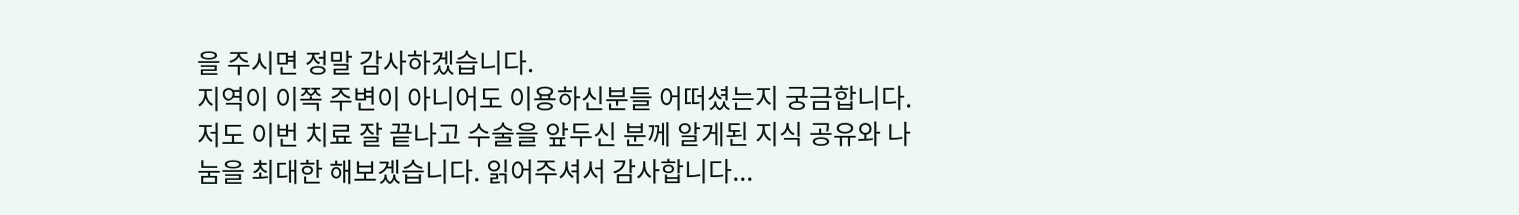을 주시면 정말 감사하겠습니다.
지역이 이쪽 주변이 아니어도 이용하신분들 어떠셨는지 궁금합니다.
저도 이번 치료 잘 끝나고 수술을 앞두신 분께 알게된 지식 공유와 나눔을 최대한 해보겠습니다. 읽어주셔서 감사합니다...